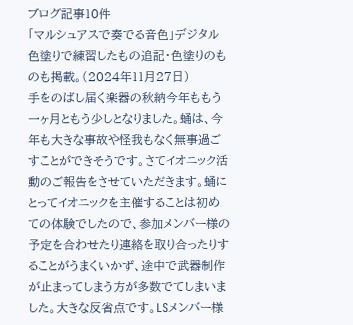ブログ記事10件
「マルシュアスで奏でる音色」デジタル色塗りで練習したもの追記・色塗りのものも掲載。(2024年11月27日)
手をのばし届く楽器の秋納今年ももう一ヶ月ともう少しとなりました。蛹は、今年も大きな事故や怪我もなく無事過ごすことができそうです。さてイオニック活動のご報告をさせていただきます。蛹にとってイオニックを主催することは初めての体験でしたので、参加メンバー様の予定を合わせたり連絡を取り合ったりすることがうまくいかず、途中で武器制作が止まってしまう方が多数でてしまいました。大きな反省点です。LSメンバー様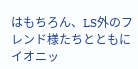はもちろん、LS外のフレンド様たちとともにイオニッ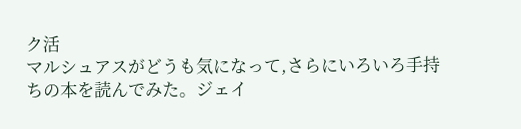ク活
マルシュアスがどうも気になって,さらにいろいろ手持ちの本を読んでみた。ジェイ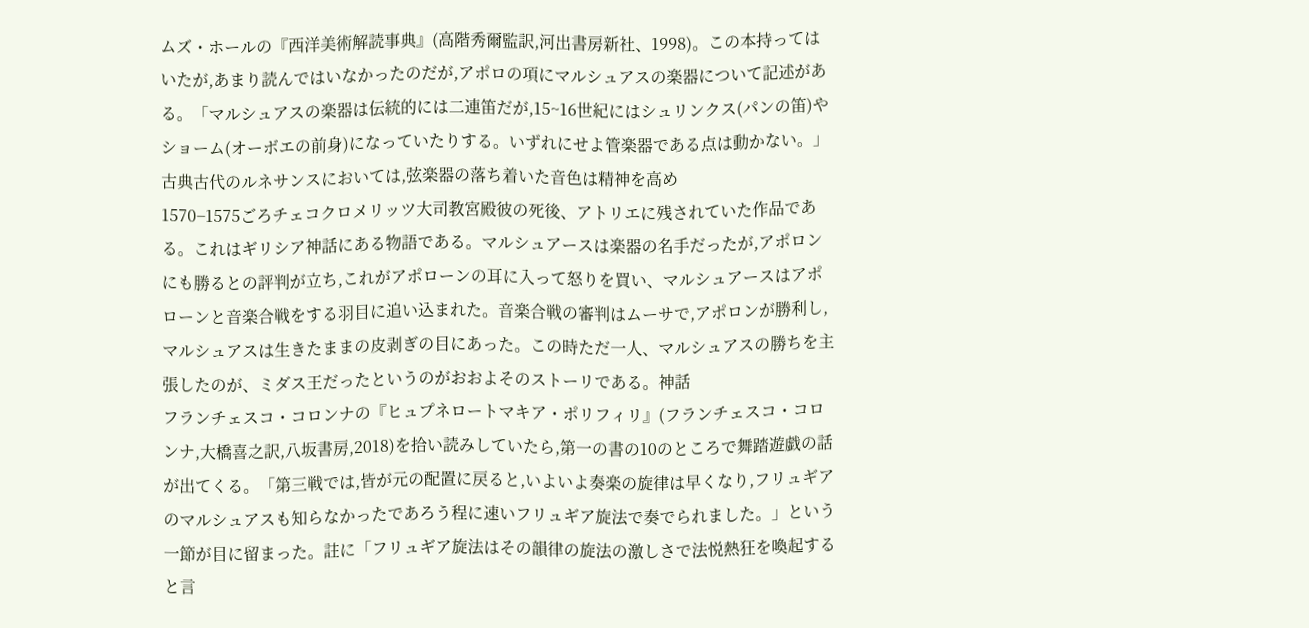ムズ・ホールの『西洋美術解読事典』(高階秀爾監訳,河出書房新社、1998)。この本持ってはいたが,あまり読んではいなかったのだが,アポロの項にマルシュアスの楽器について記述がある。「マルシュアスの楽器は伝統的には二連笛だが,15~16世紀にはシュリンクス(パンの笛)やショーム(オーボエの前身)になっていたりする。いずれにせよ管楽器である点は動かない。」古典古代のルネサンスにおいては,弦楽器の落ち着いた音色は精神を高め
1570−1575ごろチェコクロメリッツ大司教宮殿彼の死後、アトリエに残されていた作品である。これはギリシア神話にある物語である。マルシュアースは楽器の名手だったが,アポロンにも勝るとの評判が立ち,これがアポローンの耳に入って怒りを買い、マルシュアースはアポローンと音楽合戦をする羽目に追い込まれた。音楽合戦の審判はムーサで,アポロンが勝利し,マルシュアスは生きたままの皮剥ぎの目にあった。この時ただ一人、マルシュアスの勝ちを主張したのが、ミダス王だったというのがおおよそのストーリである。神話
フランチェスコ・コロンナの『ヒュプネロートマキア・ポリフィリ』(フランチェスコ・コロンナ,大橋喜之訳,八坂書房,2018)を拾い読みしていたら,第一の書の10のところで舞踏遊戯の話が出てくる。「第三戦では,皆が元の配置に戻ると,いよいよ奏楽の旋律は早くなり,フリュギアのマルシュアスも知らなかったであろう程に速いフリュギア旋法で奏でられました。」という一節が目に留まった。註に「フリュギア旋法はその韻律の旋法の激しさで法悦熱狂を喚起すると言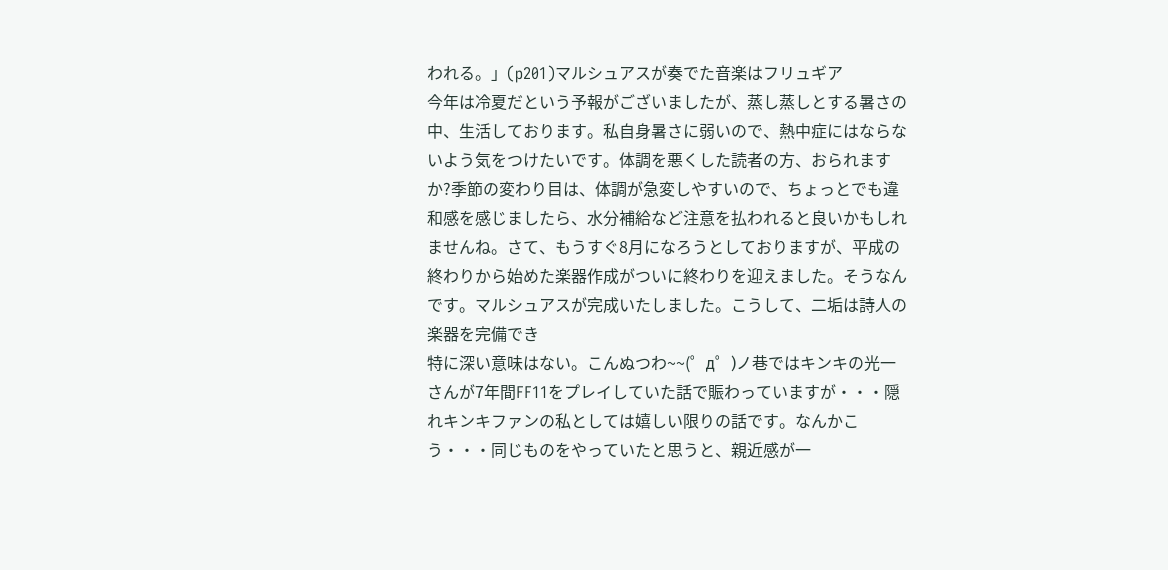われる。」(p201)マルシュアスが奏でた音楽はフリュギア
今年は冷夏だという予報がございましたが、蒸し蒸しとする暑さの中、生活しております。私自身暑さに弱いので、熱中症にはならないよう気をつけたいです。体調を悪くした読者の方、おられますか?季節の変わり目は、体調が急変しやすいので、ちょっとでも違和感を感じましたら、水分補給など注意を払われると良いかもしれませんね。さて、もうすぐ8月になろうとしておりますが、平成の終わりから始めた楽器作成がついに終わりを迎えました。そうなんです。マルシュアスが完成いたしました。こうして、二垢は詩人の楽器を完備でき
特に深い意味はない。こんぬつわ~~(゜д゜)ノ巷ではキンキの光一さんが7年間FF11をプレイしていた話で賑わっていますが・・・隠れキンキファンの私としては嬉しい限りの話です。なんかこう・・・同じものをやっていたと思うと、親近感が一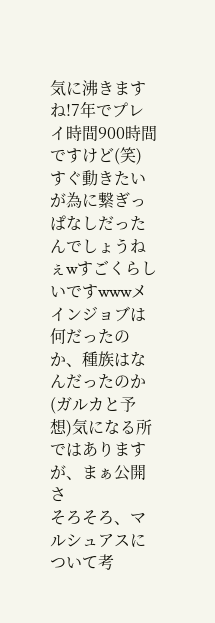気に沸きますね!7年でプレイ時間900時間ですけど(笑)すぐ動きたいが為に繋ぎっぱなしだったんでしょうねぇwすごくらしいですwwwメインジョブは何だったのか、種族はなんだったのか(ガルカと予想)気になる所ではありますが、まぁ公開さ
そろそろ、マルシュアスについて考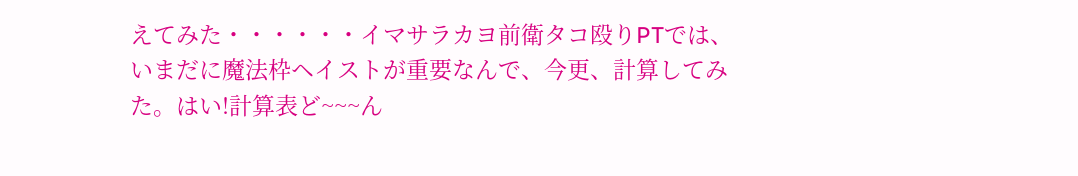えてみた・・・・・・イマサラカヨ前衛タコ殴りPTでは、いまだに魔法枠ヘイストが重要なんで、今更、計算してみた。はい!計算表ど~~~ん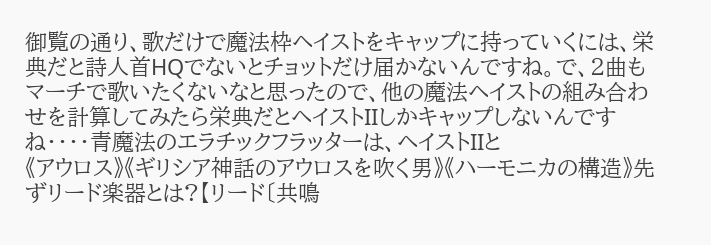御覧の通り、歌だけで魔法枠ヘイストをキャップに持っていくには、栄典だと詩人首HQでないとチョットだけ届かないんですね。で、2曲もマーチで歌いたくないなと思ったので、他の魔法ヘイストの組み合わせを計算してみたら栄典だとヘイストIIしかキャップしないんですね・・・・青魔法のエラチックフラッターは、ヘイストIIと
《アウロス》《ギリシア神話のアウロスを吹く男》《ハーモニカの構造》先ずリード楽器とは?【リード〔共鳴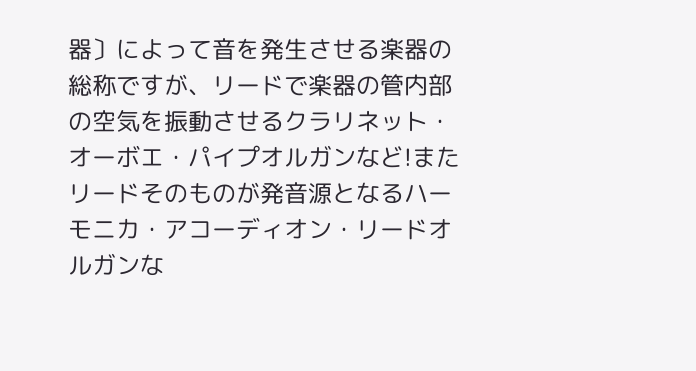器〕によって音を発生させる楽器の総称ですが、リードで楽器の管内部の空気を振動させるクラリネット・オーボエ・パイプオルガンなど!またリードそのものが発音源となるハーモニカ・アコーディオン・リードオルガンな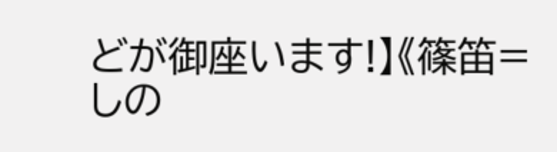どが御座います!】《篠笛=しの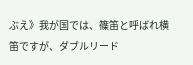ぶえ》我が国では、篠笛と呼ばれ横笛ですが、ダブルリード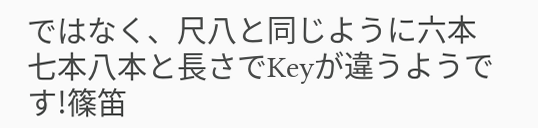ではなく、尺八と同じように六本七本八本と長さでKeyが違うようです!篠笛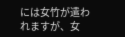には女竹が遣われますが、女